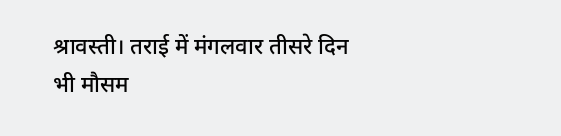श्रावस्ती। तराई में मंगलवार तीसरे दिन भी मौसम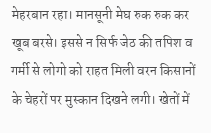मेहरबान रहा। मानसूनी मेघ रुक रुक कर खूब बरसे। इससे न सिर्फ जेठ की तपिश व गर्मी से लोगो को राहत मिली वरन किसानों के चेहरों पर मुस्कान दिखने लगी। खेतों में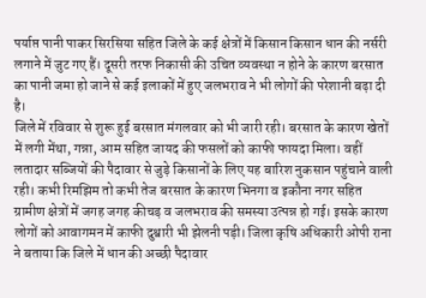पर्याप्त पानी पाकर सिरसिया सहित जिले के कई क्षेत्रों में किसान किसान धान की नर्सरी लगाने में जुट गए हैं। दूसरी तरफ निकासी की उचित व्यवस्था न होने के कारण बरसात का पानी जमा हो जाने से कई इलाकों में हुए जलभराव ने भी लोगों की परेशानी बढ़ा दी है।
जिले में रविवार से शुरू हुई बरसात मंगलवार को भी जारी रही। बरसात के कारण खेतों में लगी मेंथा, गन्ना, आम सहित जायद की फसलों को काफी फायदा मिला। वहीं लतादार सब्जियों की पैदावार से जुड़े किसानों के लिए यह बारिश नुकसान पहुंचाने वाली रही। कभी रिमझिम तो कभी तेज बरसात के कारण भिनगा व इकौना नगर सहित ग्रामीण क्षेत्रों में जगह जगह कीचड़ व जलभराव की समस्या उत्पन्न हो गई। इसके कारण लोगों को आवागमन में काफी दुश्वारी भी झेलनी पड़ी। जिला कृषि अधिकारी ओपी राना ने बताया कि जिले में धान की अच्छी पैदावार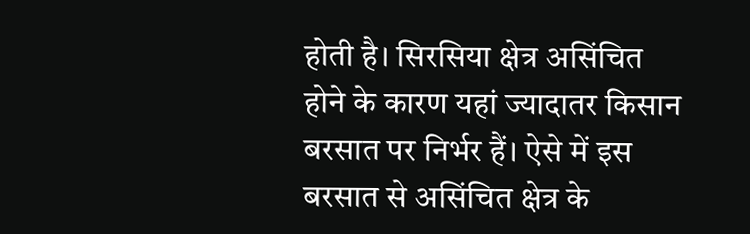होती है। सिरसिया क्षेत्र असिंचित होने के कारण यहां ज्यादातर किसान बरसात पर निर्भर हैं। ऐसे में इस बरसात से असिंचित क्षेत्र के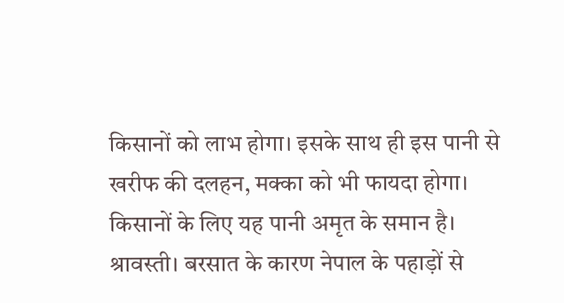किसानों को लाभ होगा। इसके साथ ही इस पानी से खरीफ की दलहन, मक्का को भी फायदा होगा। किसानों के लिए यह पानी अमृत के समान है।
श्रावस्ती। बरसात के कारण नेपाल के पहाड़ों से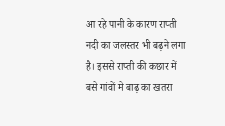आ रहे पानी के कारण राप्ती नदी का जलस्तर भी बढ़ने लगा है। इससे राप्ती की कछार में बसे गांवों मे बाढ़ का खतरा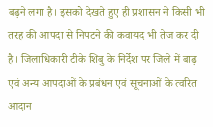बढ़ने लगा है। इसको देखते हुए ही प्रशासन ने किसी भी तरह की आपदा से निपटने की कवायद भी तेज कर दी है। जिलाधिकारी टीके शिबु के निर्देश पर जिले में बाढ़ एवं अन्य आपदाओं के प्रबंधन एवं सूचनाओं के त्वरित आदान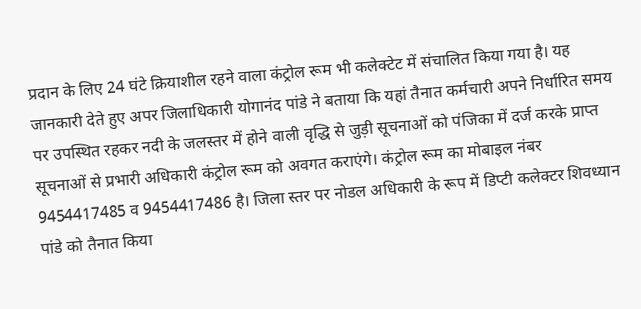प्रदान के लिए 24 घंटे क्रियाशील रहने वाला कंट्रोल रूम भी कलेक्टेट में संचालित किया गया है। यह जानकारी देते हुए अपर जिलाधिकारी योगानंद पांडे ने बताया कि यहां तैनात कर्मचारी अपने निर्धारित समय पर उपस्थित रहकर नदी के जलस्तर में होने वाली वृद्धि से जुड़ी सूचनाओं को पंजिका में दर्ज करके प्राप्त सूचनाओं से प्रभारी अधिकारी कंट्रोल रूम को अवगत कराएंगे। कंट्रोल रूम का मोबाइल नंबर 9454417485 व 9454417486 है। जिला स्तर पर नोडल अधिकारी के रूप में डिप्टी कलेक्टर शिवध्यान पांडे को तैनात किया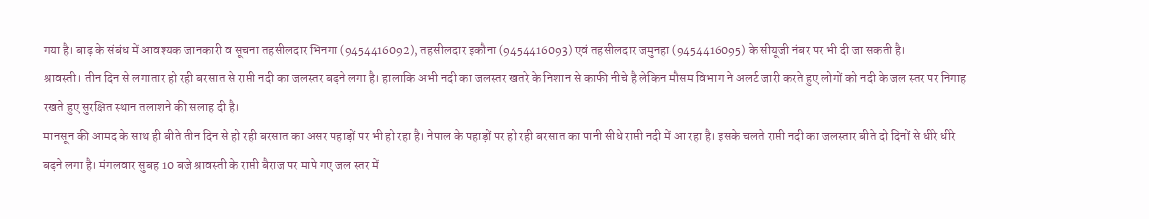गया है। बाढ़ के संबंध में आवश्यक जानकारी व सूचना तहसीलदार भिनगा (9454416092), तहसीलदार इकौना (9454416093) एवं तहसीलदार जमुनहा (9454416095) के सीयूजी नंबर पर भी दी जा सकती है।
श्रावस्ती। तीन दिन से लगातार हो रही बरसात से राप्ती नदी का जलस्तर बढ़ने लगा है। हालाकि अभी नदी का जलस्तर खतरे के निशान से काफी नीचे है लेकिन मौसम विभाग ने अलर्ट जारी करते हुए लोगों को नदी के जल स्तर पर निगाह रखते हुए सुरक्षित स्थान तलाशने की सलाह दी है।
मानसून की आमद के साथ ही बीते तीन दिन से हो रही बरसात का असर पहाड़ों पर भी हो रहा है। नेपाल के पहाड़ों पर हो रही बरसात का पानी सीधे राप्ती नदी में आ रहा है। इसके चलते राप्ती नदी का जलस्तार बीते दो दिनों से धीरे धीरे बढ़ने लगा है। मंगलवार सुबह 10 बजे श्रावस्ती के राप्ती बैराज पर मापे गए जल स्तर में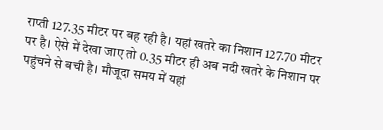राप्ती 127.35 मीटर पर बह रही है। यहां खतरे का निशान 127.70 मीटर पर है। ऐसे में देखा जाए तो 0.35 मीटर ही अब नदी खतरे के निशान पर पहुंचने से बची है। मौजूदा समय में यहां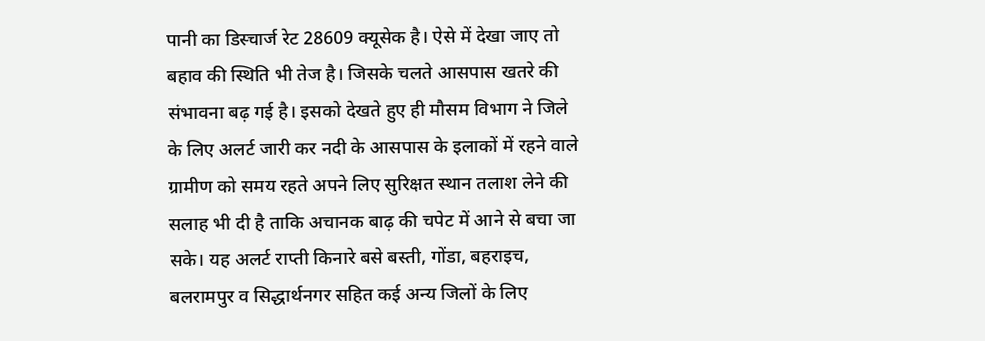पानी का डिस्चार्ज रेट 28609 क्यूसेक है। ऐसे में देखा जाए तो बहाव की स्थिति भी तेज है। जिसके चलते आसपास खतरे की संभावना बढ़ गई है। इसको देखते हुए ही मौसम विभाग ने जिले के लिए अलर्ट जारी कर नदी के आसपास के इलाकों में रहने वाले ग्रामीण को समय रहते अपने लिए सुरिक्षत स्थान तलाश लेने की सलाह भी दी है ताकि अचानक बाढ़ की चपेट में आने से बचा जा सके। यह अलर्ट राप्ती किनारे बसे बस्ती, गोंडा, बहराइच, बलरामपुर व सिद्धार्थनगर सहित कई अन्य जिलों के लिए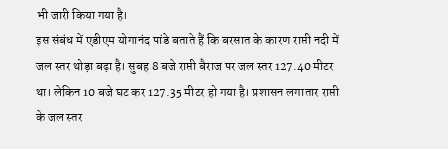भी जारी किया गया है।
इस संबंध में एडीएम योगानंद पांडे बताते हैं कि बरसात के कारण राप्ती नदी में जल स्तर थोड़ा बढ़ा है। सुबह 8 बजे राप्ती बैराज पर जल स्तर 127.40 मीटर था। लेकिन 10 बजे घट कर 127.35 मीटर हो गया है। प्रशासन लगातार राप्ती के जल स्तर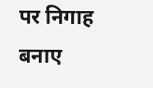पर निगाह बनाए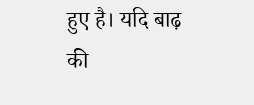हुए है। यदि बाढ़ की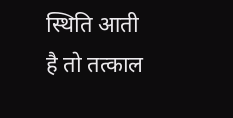स्थिति आती है तो तत्काल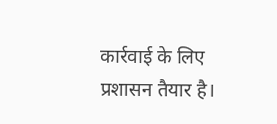कार्रवाई के लिए प्रशासन तैयार है।